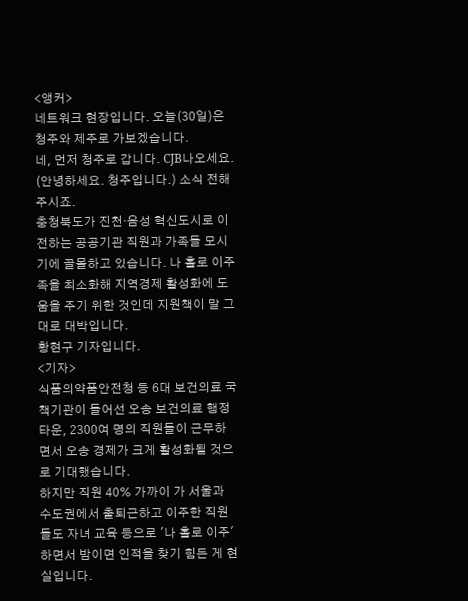<앵커>
네트워크 현장입니다. 오늘(30일)은 청주와 제주로 가보겠습니다.
네, 먼저 청주로 갑니다. CJB나오세요. (안녕하세요. 청주입니다.) 소식 전해주시죠.
충청북도가 진천·음성 혁신도시로 이전하는 공공기관 직원과 가족들 모시기에 골몰하고 있습니다. 나 홀로 이주 족을 최소화해 지역경제 활성화에 도움을 주기 위한 것인데 지원책이 말 그대로 대박입니다.
황현구 기자입니다.
<기자>
식품의약품안전청 등 6대 보건의료 국책기관이 들어선 오송 보건의료 행정 타운, 2300여 명의 직원들이 근무하면서 오송 경제가 크게 활성화될 것으로 기대했습니다.
하지만 직원 40% 가까이 가 서울과 수도권에서 출퇴근하고 이주한 직원들도 자녀 교육 등으로 '나 홀로 이주'하면서 밤이면 인적을 찾기 힘든 게 현실입니다.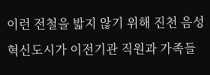이런 전철을 밟지 않기 위해 진천 음성혁신도시가 이전기관 직원과 가족들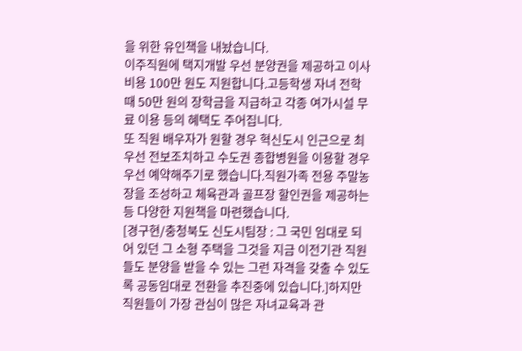을 위한 유인책을 내놨습니다.
이주직원에 택지개발 우선 분양권을 제공하고 이사비용 100만 원도 지원합니다.고등학생 자녀 전학 때 50만 원의 장학금을 지급하고 각종 여가시설 무료 이용 등의 혜택도 주어집니다.
또 직원 배우자가 원할 경우 혁신도시 인근으로 최우선 전보조치하고 수도권 종합병원을 이용할 경우 우선 예약해주기로 했습니다.직원가족 전용 주말농장을 조성하고 체육관과 골프장 할인권을 제공하는 등 다양한 지원책을 마련했습니다.
[경구현/충청북도 신도시팀장 : 그 국민 임대로 되어 있던 그 소형 주택을 그것을 지금 이전기관 직원들도 분양을 받을 수 있는 그런 자격을 갖출 수 있도록 공동임대로 전환을 추진중에 있습니다.]하지만 직원들이 가장 관심이 많은 자녀교육과 관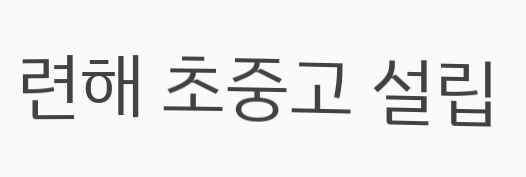련해 초중고 설립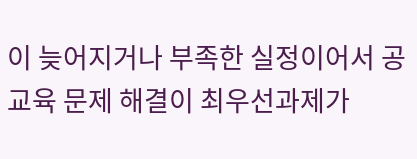이 늦어지거나 부족한 실정이어서 공교육 문제 해결이 최우선과제가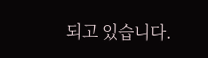되고 있습니다.